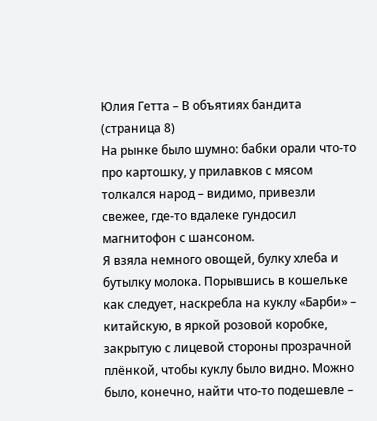Юлия Гетта – В объятиях бандита (страница 8)
На рынке было шумно: бабки орали что-то про картошку, у прилавков с мясом толкался народ – видимо, привезли свежее, где-то вдалеке гундосил магнитофон с шансоном.
Я взяла немного овощей, булку хлеба и бутылку молока. Порывшись в кошельке как следует, наскребла на куклу «Барби» – китайскую, в яркой розовой коробке, закрытую с лицевой стороны прозрачной плёнкой, чтобы куклу было видно. Можно было, конечно, найти что-то подешевле –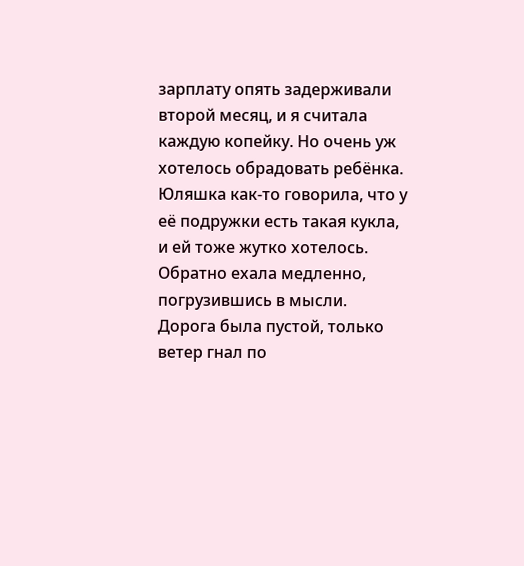зарплату опять задерживали второй месяц, и я считала каждую копейку. Но очень уж хотелось обрадовать ребёнка. Юляшка как-то говорила, что у её подружки есть такая кукла, и ей тоже жутко хотелось.
Обратно ехала медленно, погрузившись в мысли.
Дорога была пустой, только ветер гнал по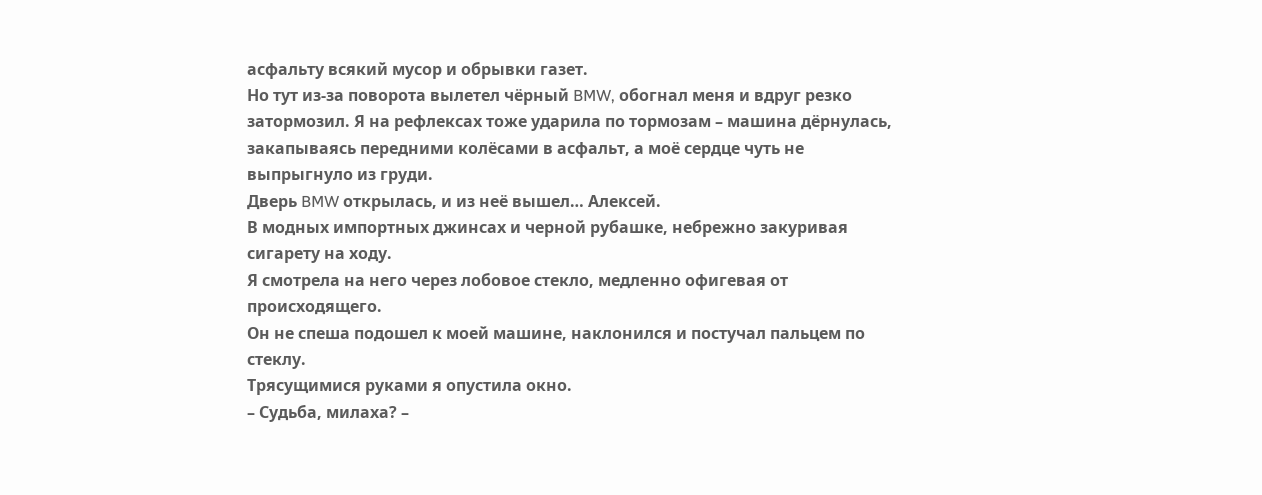асфальту всякий мусор и обрывки газет.
Но тут из-за поворота вылетел чёрный BMW, обогнал меня и вдруг резко затормозил. Я на рефлексах тоже ударила по тормозам – машина дёрнулась, закапываясь передними колёсами в асфальт, а моё сердце чуть не выпрыгнуло из груди.
Дверь BMW открылась, и из неё вышел… Алексей.
В модных импортных джинсах и черной рубашке, небрежно закуривая сигарету на ходу.
Я смотрела на него через лобовое стекло, медленно офигевая от происходящего.
Он не спеша подошел к моей машине, наклонился и постучал пальцем по стеклу.
Трясущимися руками я опустила окно.
– Судьба, милаха? –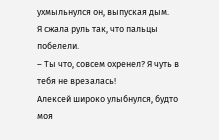ухмыльнулся он, выпуская дым.
Я сжала руль так, что пальцы побелели.
– Ты что, совсем охренел? Я чуть в тебя не врезалась!
Алексей широко улыбнулся, будто моя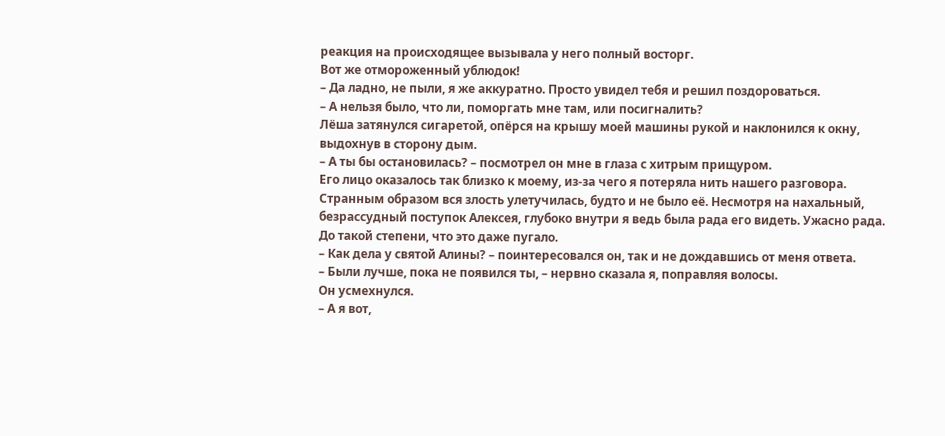реакция на происходящее вызывала у него полный восторг.
Вот же отмороженный ублюдок!
– Да ладно, не пыли, я же аккуратно. Просто увидел тебя и решил поздороваться.
– А нельзя было, что ли, поморгать мне там, или посигналить?
Лёша затянулся сигаретой, опёрся на крышу моей машины рукой и наклонился к окну, выдохнув в сторону дым.
– А ты бы остановилась? – посмотрел он мне в глаза с хитрым прищуром.
Его лицо оказалось так близко к моему, из-за чего я потеряла нить нашего разговора.
Странным образом вся злость улетучилась, будто и не было её. Несмотря на нахальный, безрассудный поступок Алексея, глубоко внутри я ведь была рада его видеть. Ужасно рада. До такой степени, что это даже пугало.
– Как дела у святой Алины? – поинтересовался он, так и не дождавшись от меня ответа.
– Были лучше, пока не появился ты, – нервно сказала я, поправляя волосы.
Он усмехнулся.
– А я вот,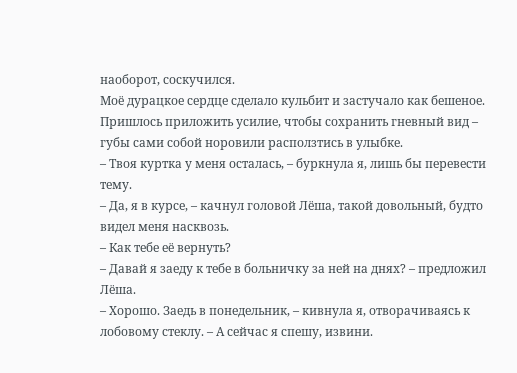наоборот, соскучился.
Моё дурацкое сердце сделало кульбит и застучало как бешеное. Пришлось приложить усилие, чтобы сохранить гневный вид – губы сами собой норовили расползтись в улыбке.
– Твоя куртка у меня осталась, – буркнула я, лишь бы перевести тему.
– Да, я в курсе, – качнул головой Лёша, такой довольный, будто видел меня насквозь.
– Как тебе её вернуть?
– Давай я заеду к тебе в больничку за ней на днях? – предложил Лёша.
– Хорошо. Заедь в понедельник, – кивнула я, отворачиваясь к лобовому стеклу. – А сейчас я спешу, извини.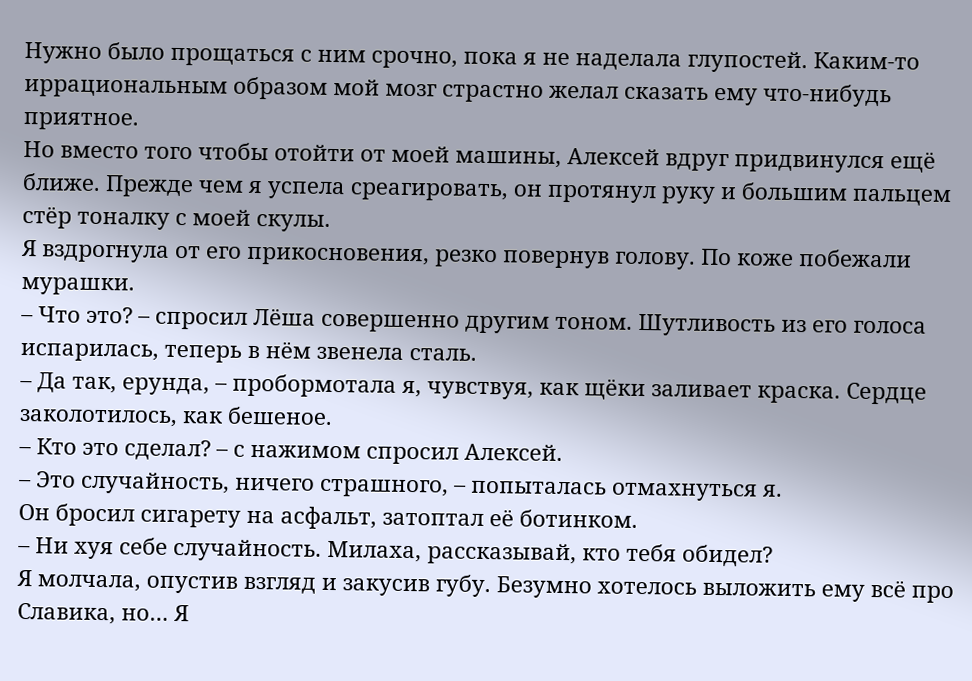Нужно было прощаться с ним срочно, пока я не наделала глупостей. Каким-то иррациональным образом мой мозг страстно желал сказать ему что-нибудь приятное.
Но вместо того чтобы отойти от моей машины, Алексей вдруг придвинулся ещё ближе. Прежде чем я успела среагировать, он протянул руку и большим пальцем стёр тоналку с моей скулы.
Я вздрогнула от его прикосновения, резко повернув голову. По коже побежали мурашки.
– Что это? – спросил Лёша совершенно другим тоном. Шутливость из его голоса испарилась, теперь в нём звенела сталь.
– Да так, ерунда, – пробормотала я, чувствуя, как щёки заливает краска. Сердце заколотилось, как бешеное.
– Кто это сделал? – с нажимом спросил Алексей.
– Это случайность, ничего страшного, – попыталась отмахнуться я.
Он бросил сигарету на асфальт, затоптал её ботинком.
– Ни хуя себе случайность. Милаха, рассказывай, кто тебя обидел?
Я молчала, опустив взгляд и закусив губу. Безумно хотелось выложить ему всё про Славика, но… Я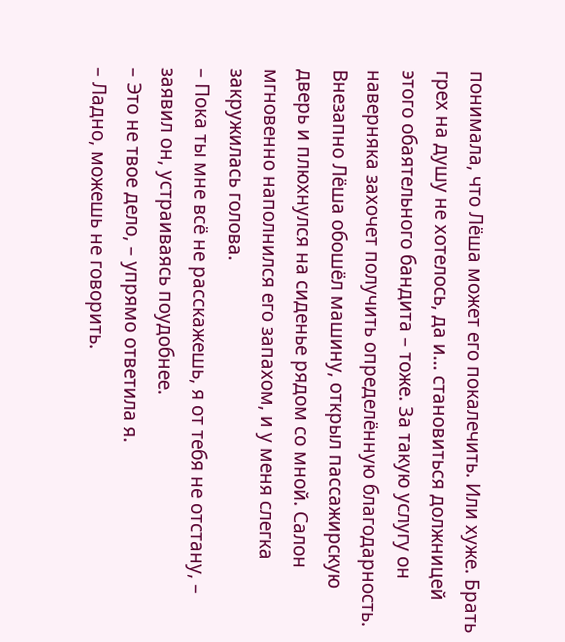понимала, что Лёша может его покалечить. Или хуже. Брать грех на душу не хотелось, да и… становиться должницей этого обаятельного бандита – тоже. За такую услугу он наверняка захочет получить определённую благодарность.
Внезапно Лёша обошёл машину, открыл пассажирскую дверь и плюхнулся на сиденье рядом со мной. Салон мгновенно наполнился его запахом, и у меня слегка закружилась голова.
– Пока ты мне всё не расскажешь, я от тебя не отстану, – заявил он, устраиваясь поудобнее.
– Это не твое дело, – упрямо ответила я.
– Ладно, можешь не говорить.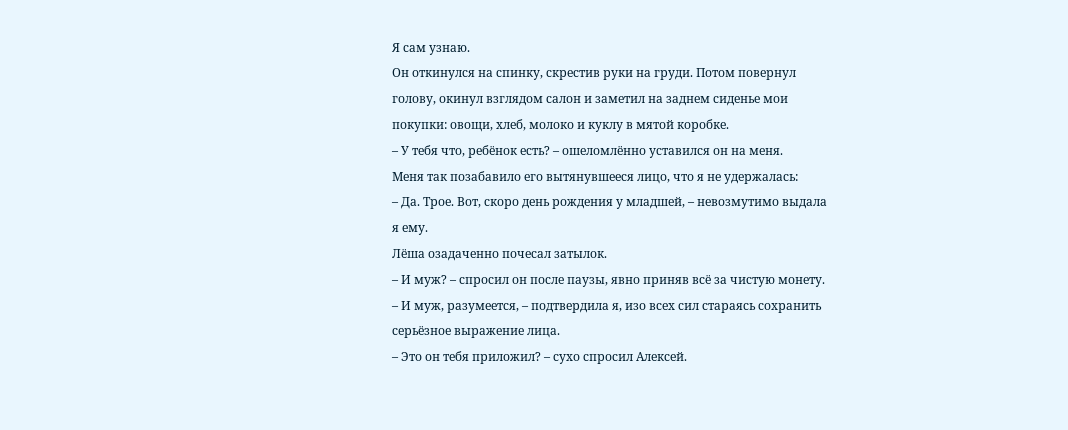Я сам узнаю.
Он откинулся на спинку, скрестив руки на груди. Потом повернул голову, окинул взглядом салон и заметил на заднем сиденье мои покупки: овощи, хлеб, молоко и куклу в мятой коробке.
– У тебя что, ребёнок есть? – ошеломлённо уставился он на меня.
Меня так позабавило его вытянувшееся лицо, что я не удержалась:
– Да. Трое. Вот, скоро день рождения у младшей, – невозмутимо выдала я ему.
Лёша озадаченно почесал затылок.
– И муж? – спросил он после паузы, явно приняв всё за чистую монету.
– И муж, разумеется, – подтвердила я, изо всех сил стараясь сохранить серьёзное выражение лица.
– Это он тебя приложил? – сухо спросил Алексей.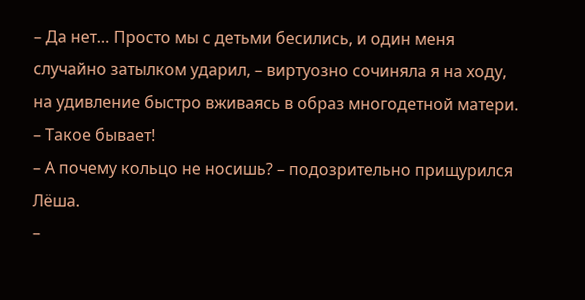– Да нет… Просто мы с детьми бесились, и один меня случайно затылком ударил, – виртуозно сочиняла я на ходу, на удивление быстро вживаясь в образ многодетной матери. – Такое бывает!
– А почему кольцо не носишь? – подозрительно прищурился Лёша.
–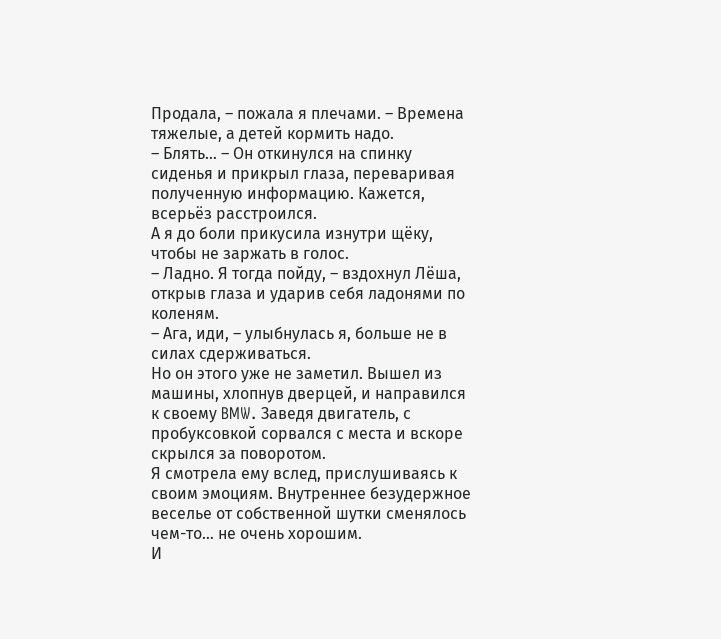Продала, – пожала я плечами. – Времена тяжелые, а детей кормить надо.
– Блять… – Он откинулся на спинку сиденья и прикрыл глаза, переваривая полученную информацию. Кажется, всерьёз расстроился.
А я до боли прикусила изнутри щёку, чтобы не заржать в голос.
– Ладно. Я тогда пойду, – вздохнул Лёша, открыв глаза и ударив себя ладонями по коленям.
– Ага, иди, – улыбнулась я, больше не в силах сдерживаться.
Но он этого уже не заметил. Вышел из машины, хлопнув дверцей, и направился к своему BMW. Заведя двигатель, с пробуксовкой сорвался с места и вскоре скрылся за поворотом.
Я смотрела ему вслед, прислушиваясь к своим эмоциям. Внутреннее безудержное веселье от собственной шутки сменялось чем-то… не очень хорошим.
И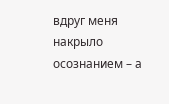вдруг меня накрыло осознанием – а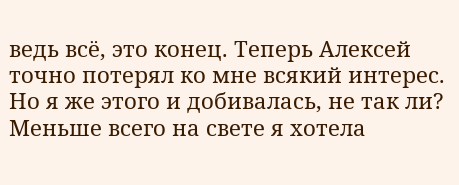ведь всё, это конец. Теперь Алексей точно потерял ко мне всякий интерес.
Но я же этого и добивалась, не так ли?
Меньше всего на свете я хотела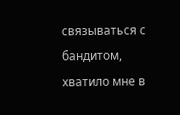связываться с бандитом, хватило мне в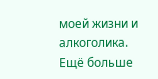моей жизни и алкоголика. Ещё больше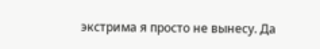экстрима я просто не вынесу. Да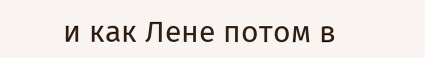и как Лене потом в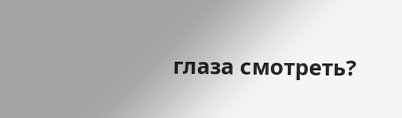глаза смотреть?